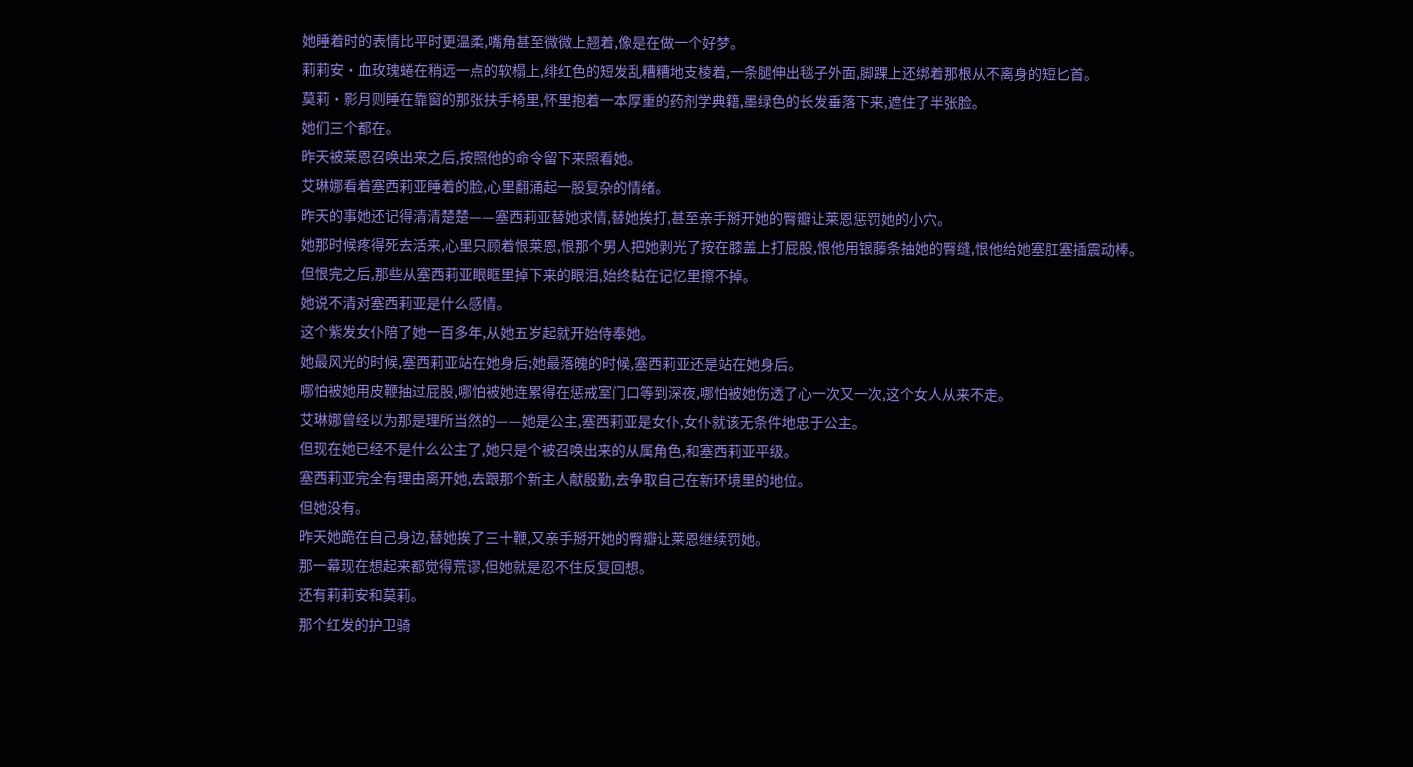她睡着时的表情比平时更温柔,嘴角甚至微微上翘着,像是在做一个好梦。
莉莉安·血玫瑰蜷在稍远一点的软榻上,绯红色的短发乱糟糟地支棱着,一条腿伸出毯子外面,脚踝上还绑着那根从不离身的短匕首。
莫莉·影月则睡在靠窗的那张扶手椅里,怀里抱着一本厚重的药剂学典籍,墨绿色的长发垂落下来,遮住了半张脸。
她们三个都在。
昨天被莱恩召唤出来之后,按照他的命令留下来照看她。
艾琳娜看着塞西莉亚睡着的脸,心里翻涌起一股复杂的情绪。
昨天的事她还记得清清楚楚——塞西莉亚替她求情,替她挨打,甚至亲手掰开她的臀瓣让莱恩惩罚她的小穴。
她那时候疼得死去活来,心里只顾着恨莱恩,恨那个男人把她剥光了按在膝盖上打屁股,恨他用银藤条抽她的臀缝,恨他给她塞肛塞插震动棒。
但恨完之后,那些从塞西莉亚眼眶里掉下来的眼泪,始终黏在记忆里擦不掉。
她说不清对塞西莉亚是什么感情。
这个紫发女仆陪了她一百多年,从她五岁起就开始侍奉她。
她最风光的时候,塞西莉亚站在她身后;她最落魄的时候,塞西莉亚还是站在她身后。
哪怕被她用皮鞭抽过屁股,哪怕被她连累得在惩戒室门口等到深夜,哪怕被她伤透了心一次又一次,这个女人从来不走。
艾琳娜曾经以为那是理所当然的——她是公主,塞西莉亚是女仆,女仆就该无条件地忠于公主。
但现在她已经不是什么公主了,她只是个被召唤出来的从属角色,和塞西莉亚平级。
塞西莉亚完全有理由离开她,去跟那个新主人献殷勤,去争取自己在新环境里的地位。
但她没有。
昨天她跪在自己身边,替她挨了三十鞭,又亲手掰开她的臀瓣让莱恩继续罚她。
那一幕现在想起来都觉得荒谬,但她就是忍不住反复回想。
还有莉莉安和莫莉。
那个红发的护卫骑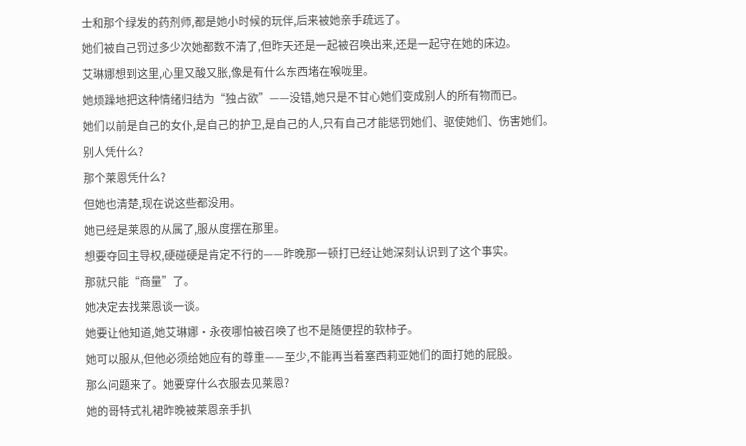士和那个绿发的药剂师,都是她小时候的玩伴,后来被她亲手疏远了。
她们被自己罚过多少次她都数不清了,但昨天还是一起被召唤出来,还是一起守在她的床边。
艾琳娜想到这里,心里又酸又胀,像是有什么东西堵在喉咙里。
她烦躁地把这种情绪归结为“独占欲”——没错,她只是不甘心她们变成别人的所有物而已。
她们以前是自己的女仆,是自己的护卫,是自己的人,只有自己才能惩罚她们、驱使她们、伤害她们。
别人凭什么?
那个莱恩凭什么?
但她也清楚,现在说这些都没用。
她已经是莱恩的从属了,服从度摆在那里。
想要夺回主导权,硬碰硬是肯定不行的——昨晚那一顿打已经让她深刻认识到了这个事实。
那就只能“商量”了。
她决定去找莱恩谈一谈。
她要让他知道,她艾琳娜·永夜哪怕被召唤了也不是随便捏的软柿子。
她可以服从,但他必须给她应有的尊重——至少,不能再当着塞西莉亚她们的面打她的屁股。
那么问题来了。她要穿什么衣服去见莱恩?
她的哥特式礼裙昨晚被莱恩亲手扒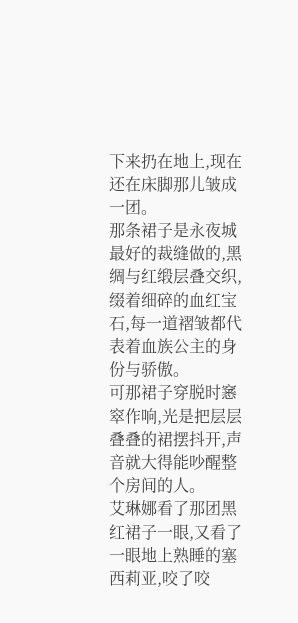下来扔在地上,现在还在床脚那儿皱成一团。
那条裙子是永夜城最好的裁缝做的,黑绸与红缎层叠交织,缀着细碎的血红宝石,每一道褶皱都代表着血族公主的身份与骄傲。
可那裙子穿脱时窸窣作响,光是把层层叠叠的裙摆抖开,声音就大得能吵醒整个房间的人。
艾琳娜看了那团黑红裙子一眼,又看了一眼地上熟睡的塞西莉亚,咬了咬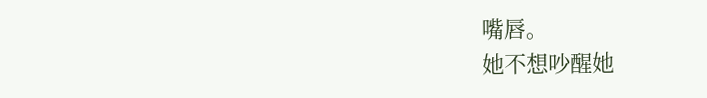嘴唇。
她不想吵醒她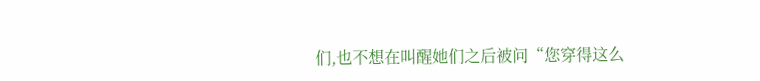们,也不想在叫醒她们之后被问“您穿得这么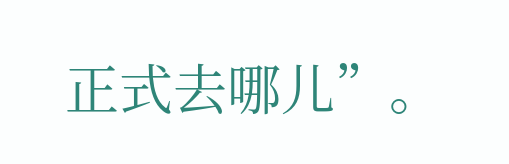正式去哪儿”。